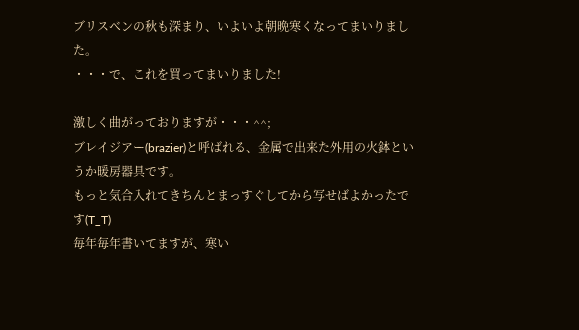ブリスベンの秋も深まり、いよいよ朝晩寒くなってまいりました。
・・・で、これを買ってまいりました!

激しく曲がっておりますが・・・^^;
ブレイジアー(brazier)と呼ばれる、金属で出来た外用の火鉢というか暖房器具です。
もっと気合入れてきちんとまっすぐしてから写せばよかったです(T_T)
毎年毎年書いてますが、寒い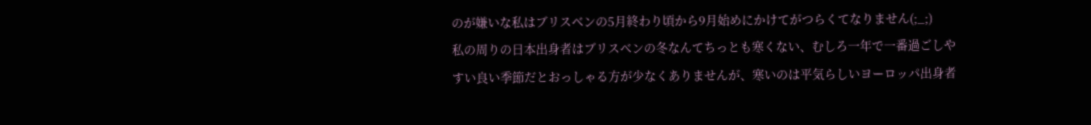のが嫌いな私はブリスベンの5月終わり頃から9月始めにかけてがつらくてなりません(;_;)
私の周りの日本出身者はブリスベンの冬なんてちっとも寒くない、むしろ一年で一番過ごしやすい良い季節だとおっしゃる方が少なくありませんが、寒いのは平気らしいヨーロッパ出身者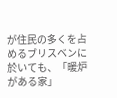が住民の多くを占めるブリスベンに於いても、「暖炉がある家」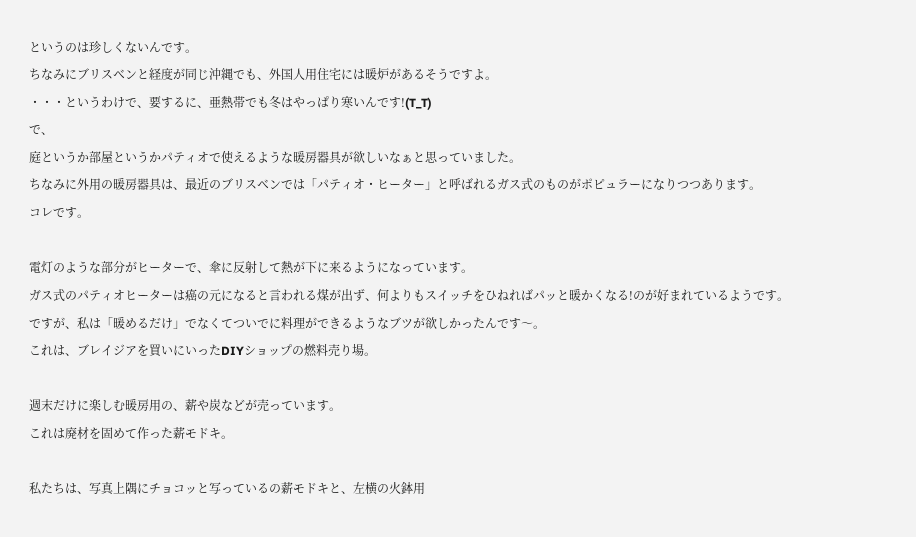というのは珍しくないんです。
ちなみにブリスベンと経度が同じ沖縄でも、外国人用住宅には暖炉があるそうですよ。
・・・というわけで、要するに、亜熱帯でも冬はやっぱり寒いんです!(T_T)
で、
庭というか部屋というかパティオで使えるような暖房器具が欲しいなぁと思っていました。
ちなみに外用の暖房器具は、最近のブリスベンでは「パティオ・ヒーター」と呼ばれるガス式のものがポピュラーになりつつあります。
コレです。

電灯のような部分がヒーターで、傘に反射して熱が下に来るようになっています。
ガス式のパティオヒーターは癌の元になると言われる煤が出ず、何よりもスイッチをひねればパッと暖かくなる!のが好まれているようです。
ですが、私は「暖めるだけ」でなくてついでに料理ができるようなブツが欲しかったんです〜。
これは、ブレイジアを買いにいったDIYショップの燃料売り場。

週末だけに楽しむ暖房用の、薪や炭などが売っています。
これは廃材を固めて作った薪モドキ。

私たちは、写真上隅にチョコッと写っているの薪モドキと、左横の火鉢用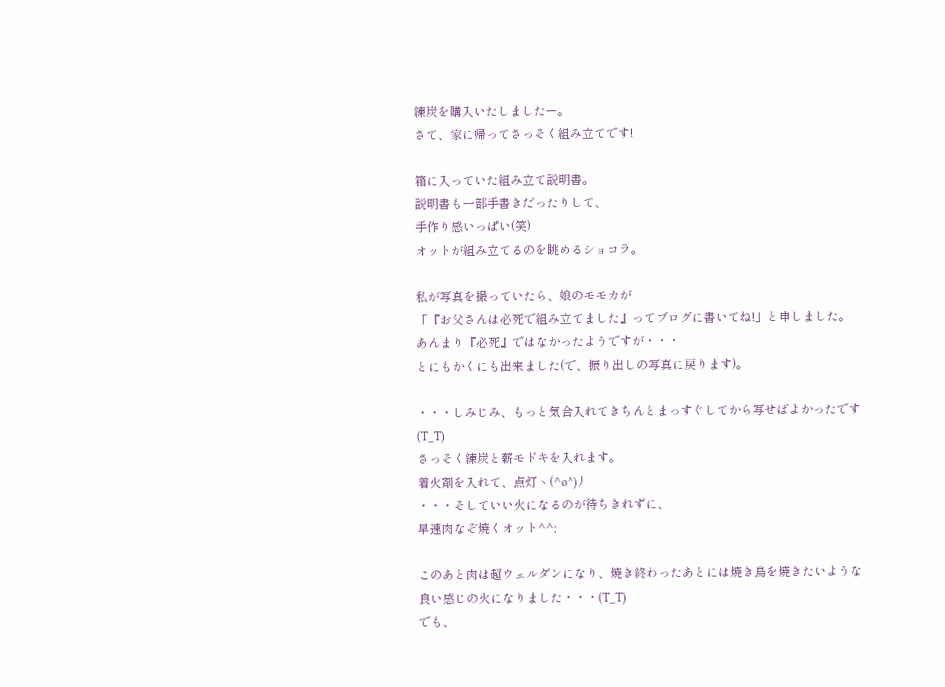練炭を購入いたしましたー。
さて、家に帰ってさっそく組み立てです!

箱に入っていた組み立て説明書。
説明書も一部手書きだったりして、
手作り感いっぱい(笑)
オットが組み立てるのを眺めるショコラ。

私が写真を撮っていたら、娘のモモカが
「『お父さんは必死で組み立てました』ってブログに書いてね!」と申しました。
あんまり『必死』ではなかったようですが・・・
とにもかくにも出来ました(で、振り出しの写真に戻ります)。

・・・しみじみ、もっと気合入れてきちんとまっすぐしてから写せばよかったです(T_T)
さっそく練炭と薪モドキを入れます。
着火剤を入れて、点灯ヽ(^o^)丿
・・・そしていい火になるのが待ちきれずに、
早速肉なぞ焼くオット^^;

このあと肉は超ウェルダンになり、焼き終わったあとには焼き鳥を焼きたいような良い感じの火になりました・・・(T_T)
でも、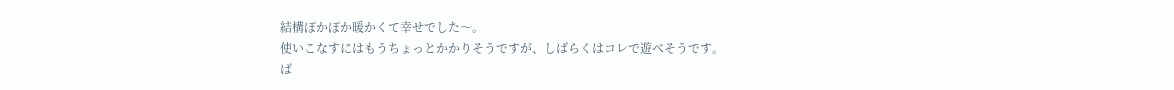結構ぽかぽか暖かくて幸せでした〜。
使いこなすにはもうちょっとかかりそうですが、しばらくはコレで遊べそうです。
ば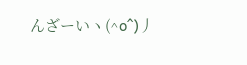んざーいヽ(^o^)丿